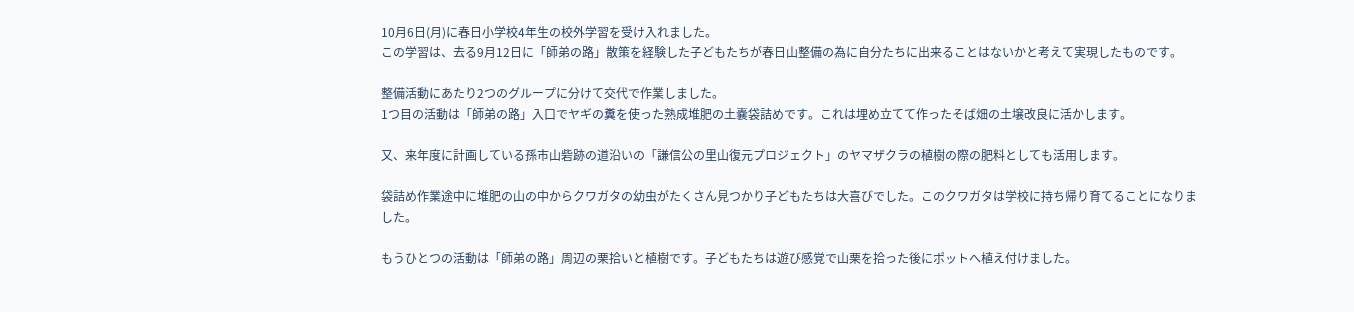10月6日(月)に春日小学校4年生の校外学習を受け入れました。
この学習は、去る9月12日に「師弟の路」散策を経験した子どもたちが春日山整備の為に自分たちに出来ることはないかと考えて実現したものです。

整備活動にあたり2つのグループに分けて交代で作業しました。
1つ目の活動は「師弟の路」入口でヤギの糞を使った熟成堆肥の土嚢袋詰めです。これは埋め立てて作ったそば畑の土壌改良に活かします。

又、来年度に計画している孫市山砦跡の道沿いの「謙信公の里山復元プロジェクト」のヤマザクラの植樹の際の肥料としても活用します。

袋詰め作業途中に堆肥の山の中からクワガタの幼虫がたくさん見つかり子どもたちは大喜びでした。このクワガタは学校に持ち帰り育てることになりました。

もうひとつの活動は「師弟の路」周辺の栗拾いと植樹です。子どもたちは遊び感覚で山栗を拾った後にポットへ植え付けました。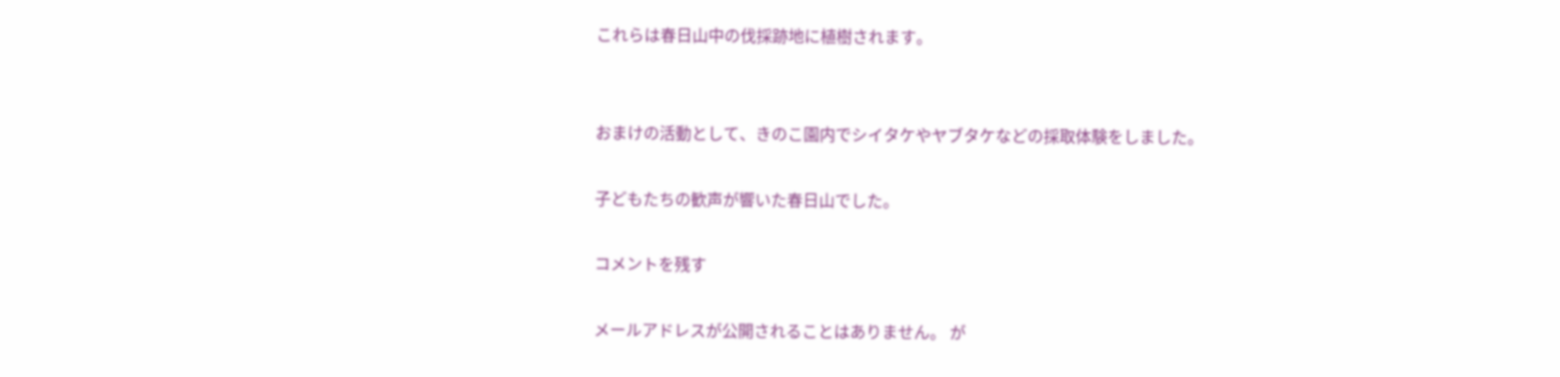これらは春日山中の伐採跡地に植樹されます。


おまけの活動として、きのこ園内でシイタケやヤブタケなどの採取体験をしました。

子どもたちの歓声が響いた春日山でした。

コメントを残す

メールアドレスが公開されることはありません。 が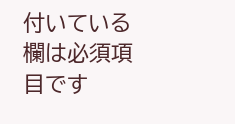付いている欄は必須項目です